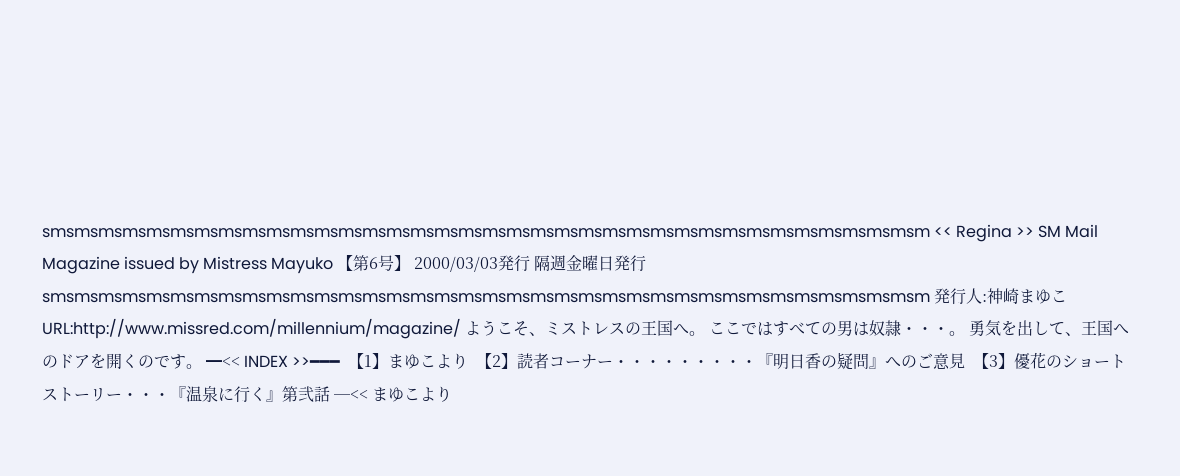smsmsmsmsmsmsmsmsmsmsmsmsmsmsmsmsmsmsmsmsmsmsmsmsmsmsmsmsmsmsmsmsmsmsmsmsm << Regina >> SM Mail Magazine issued by Mistress Mayuko 【第6号】 2000/03/03発行 隔週金曜日発行 smsmsmsmsmsmsmsmsmsmsmsmsmsmsmsmsmsmsmsmsmsmsmsmsmsmsmsmsmsmsmsmsmsmsmsmsm 発行人:神崎まゆこ URL:http://www.missred.com/millennium/magazine/ ようこそ、ミストレスの王国へ。 ここではすべての男は奴隷・・・。 勇気を出して、王国へのドアを開くのです。 ━<< INDEX >>━━━  【1】まゆこより  【2】読者コーナー・・・・・・・・・『明日香の疑問』へのご意見  【3】優花のショートストーリー・・・『温泉に行く』第弐話 ─<< まゆこより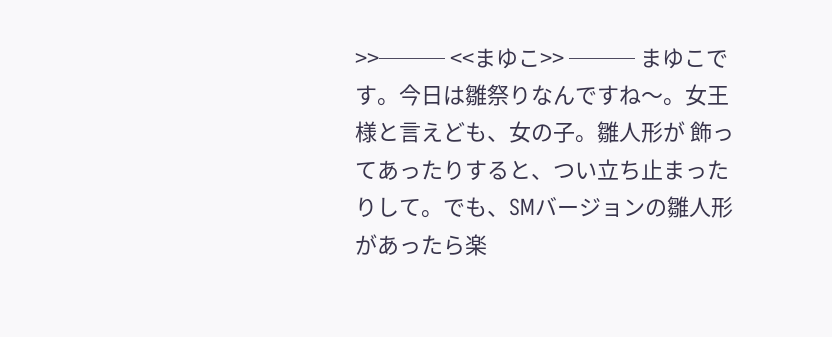>>─── <<まゆこ>> ─── まゆこです。今日は雛祭りなんですね〜。女王様と言えども、女の子。雛人形が 飾ってあったりすると、つい立ち止まったりして。でも、SMバージョンの雛人形 があったら楽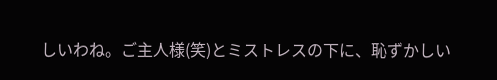しいわね。ご主人様(笑)とミストレスの下に、恥ずかしい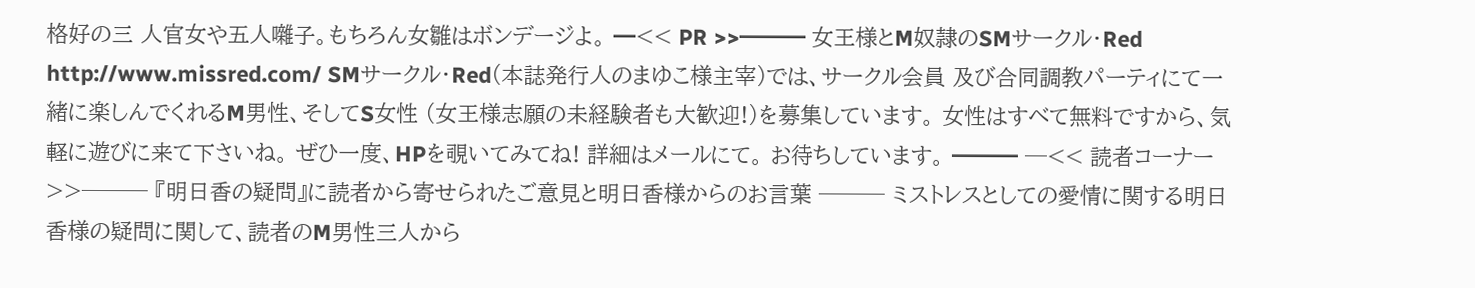格好の三 人官女や五人囃子。もちろん女雛はボンデージよ。 ━<< PR >>━━━ 女王様とM奴隷のSMサークル・Red http://www.missred.com/ SMサークル・Red(本誌発行人のまゆこ様主宰)では、サークル会員 及び合同調教パーティにて一緒に楽しんでくれるM男性、そしてS女性 (女王様志願の未経験者も大歓迎!)を募集しています。 女性はすべて無料ですから、気軽に遊びに来て下さいね。 ぜひ一度、HPを覗いてみてね! 詳細はメールにて。 お待ちしています。 ━━━ ─<< 読者コーナー >>─── 『明日香の疑問』に読者から寄せられたご意見と明日香様からのお言葉 ─── ミストレスとしての愛情に関する明日香様の疑問に関して、読者のM男性三人から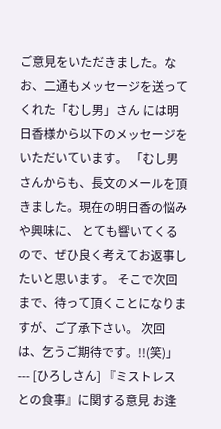ご意見をいただきました。なお、二通もメッセージを送ってくれた「むし男」さん には明日香様から以下のメッセージをいただいています。 「むし男さんからも、長文のメールを頂きました。現在の明日香の悩みや興味に、 とても響いてくるので、ぜひ良く考えてお返事したいと思います。 そこで次回まで、待って頂くことになりますが、ご了承下さい。 次回は、乞うご期待です。!!(笑)」 --- [ひろしさん] 『ミストレスとの食事』に関する意見 お逢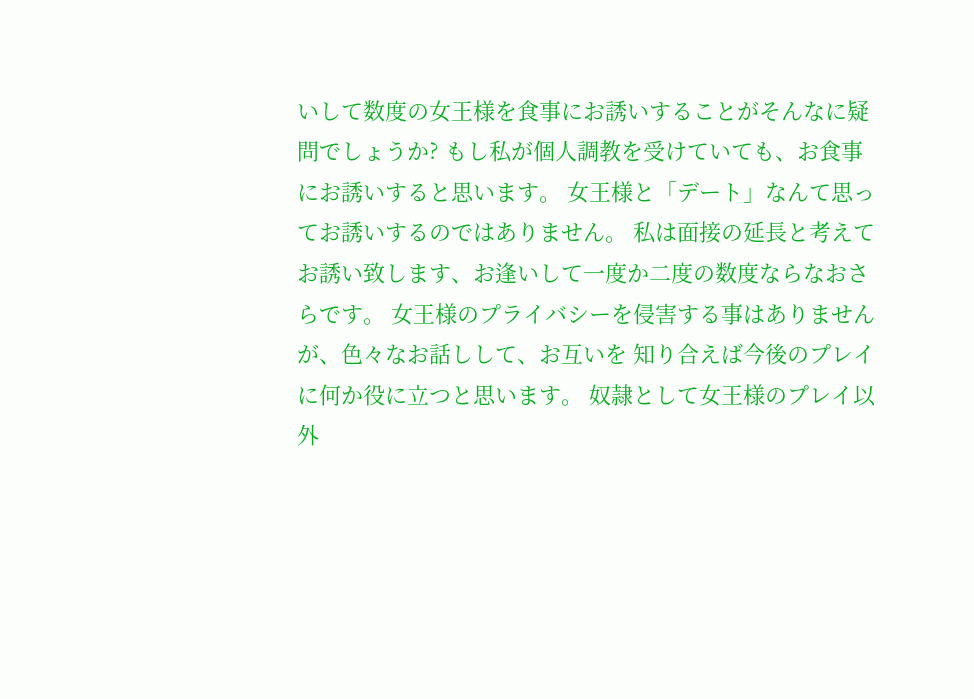いして数度の女王様を食事にお誘いすることがそんなに疑問でしょうか? もし私が個人調教を受けていても、お食事にお誘いすると思います。 女王様と「デート」なんて思ってお誘いするのではありません。 私は面接の延長と考えてお誘い致します、お逢いして一度か二度の数度ならなおさ らです。 女王様のプライバシーを侵害する事はありませんが、色々なお話しして、お互いを 知り合えば今後のプレイに何か役に立つと思います。 奴隷として女王様のプレイ以外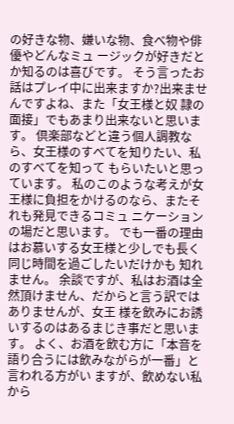の好きな物、嫌いな物、食べ物や俳優やどんなミュ ージックが好きだとか知るのは喜びです。 そう言ったお話はプレイ中に出来ますか?出来ませんですよね、また「女王様と奴 隷の面接」でもあまり出来ないと思います。 倶楽部などと違う個人調教なら、女王様のすべてを知りたい、私のすべてを知って もらいたいと思っています。 私のこのような考えが女王様に負担をかけるのなら、またそれも発見できるコミュ ニケーションの場だと思います。 でも一番の理由はお慕いする女王様と少しでも長く同じ時間を過ごしたいだけかも 知れません。 余談ですが、私はお酒は全然頂けません、だからと言う訳ではありませんが、女王 様を飲みにお誘いするのはあるまじき事だと思います。 よく、お酒を飲む方に「本音を語り合うには飲みながらが一番」と言われる方がい ますが、飲めない私から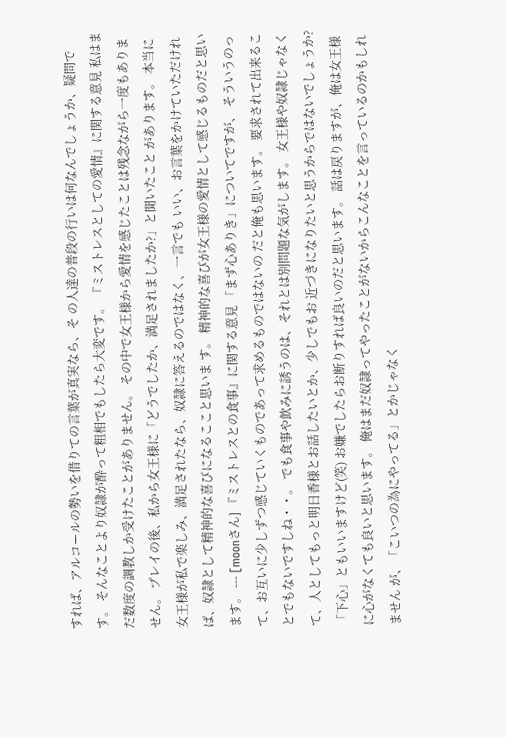すれば、アルコールの勢いを借りての言葉が真実なら、そ の人達の普段の行いは何なんでしょうか、疑問です。 そんなことより奴隷が酔って粗相でもしたら大変です。 『ミストレスとしての愛情』に関する意見 私はまだ数度の調教しか受けたことがありません。 その中で女王様から愛情を感じたことは残念ながら一度もありません。 プレイの後、私から女王様に「どうでしたか、満足されましたか?」と聞いたこと があります。 本当に女王様が私で楽しみ、満足されたなら、奴隷に答えるのではなく、一言でも いい、お言葉をかけていただければ、奴隷として精神的な喜びになるここと思いま す。 精神的な喜びが女王様の愛情として感じるものだと思います。 --- [moonさん] 『ミストレスとの食事』に関する意見 「まず心ありき」についてですが、 そういうのって、お互いに少しずつ感じていくものであって求めるものではないの だと俺も思います。 要求されて出来ることでもないですしね・・。 でも食事や飲みに誘うのは、それとは別問題な気がします。 女王様や奴隷じゃなくて、人としてもっと明日香様とお話したいとか、少しでもお 近づきになりたいと思うからではないでしょうか? 「下心」ともいいますけど(笑) お嫌でしたらお断りすれば良いのだと思います。 話は戻りますが、俺は女王様に心がなくても良いと思います。 俺はまだ奴隷ってやったことがないからこんなことを言っているのかもしれません が、「こいつの為にやってる」とかじゃなく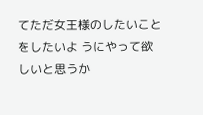てただ女王様のしたいことをしたいよ うにやって欲しいと思うか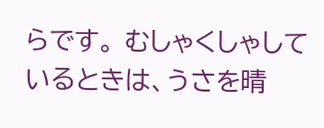らです。 むしゃくしゃしているときは、うさを晴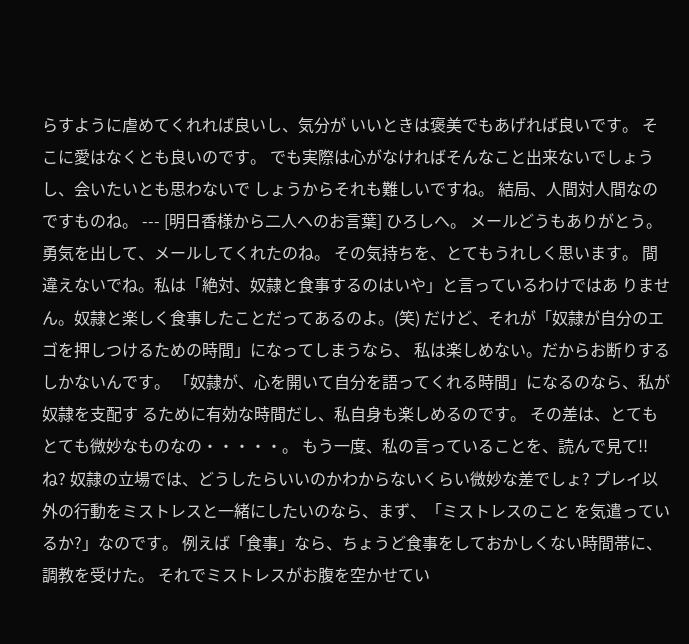らすように虐めてくれれば良いし、気分が いいときは褒美でもあげれば良いです。 そこに愛はなくとも良いのです。 でも実際は心がなければそんなこと出来ないでしょうし、会いたいとも思わないで しょうからそれも難しいですね。 結局、人間対人間なのですものね。 --- [明日香様から二人へのお言葉] ひろしへ。 メールどうもありがとう。勇気を出して、メールしてくれたのね。 その気持ちを、とてもうれしく思います。 間違えないでね。私は「絶対、奴隷と食事するのはいや」と言っているわけではあ りません。奴隷と楽しく食事したことだってあるのよ。(笑) だけど、それが「奴隷が自分のエゴを押しつけるための時間」になってしまうなら、 私は楽しめない。だからお断りするしかないんです。 「奴隷が、心を開いて自分を語ってくれる時間」になるのなら、私が奴隷を支配す るために有効な時間だし、私自身も楽しめるのです。 その差は、とてもとても微妙なものなの・・・・・。 もう一度、私の言っていることを、読んで見て!! ね? 奴隷の立場では、どうしたらいいのかわからないくらい微妙な差でしょ? プレイ以外の行動をミストレスと一緒にしたいのなら、まず、「ミストレスのこと を気遣っているか?」なのです。 例えば「食事」なら、ちょうど食事をしておかしくない時間帯に、調教を受けた。 それでミストレスがお腹を空かせてい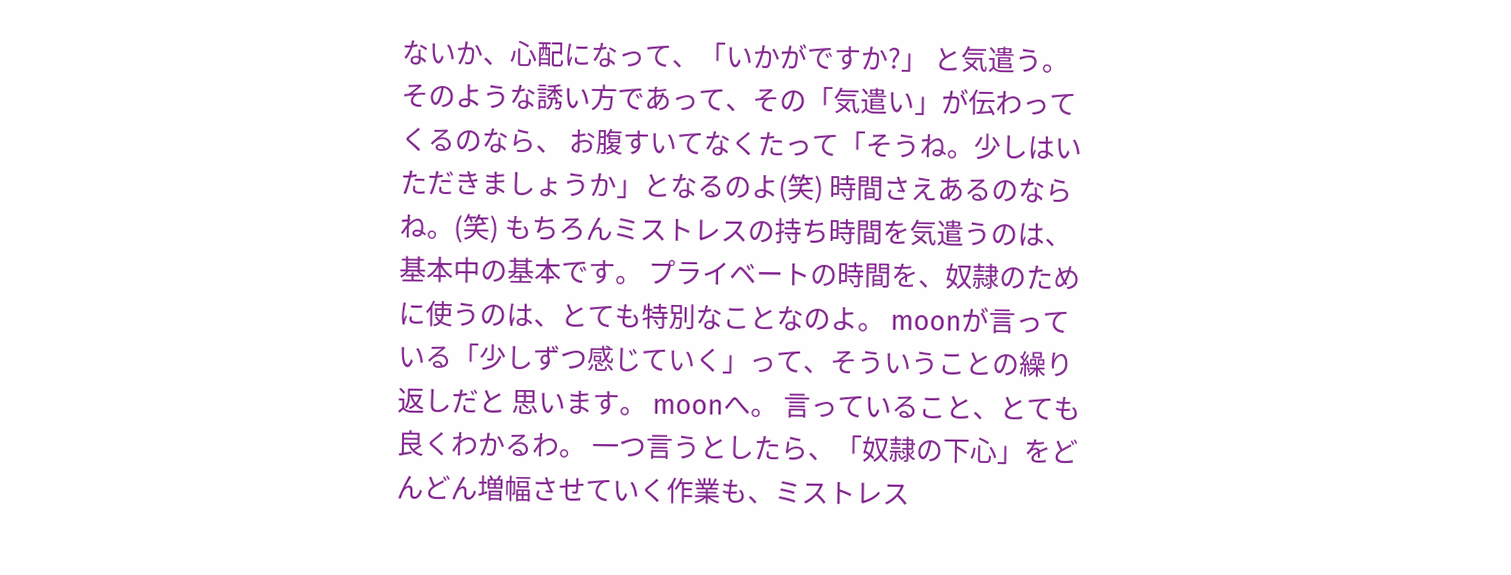ないか、心配になって、「いかがですか?」 と気遣う。 そのような誘い方であって、その「気遣い」が伝わってくるのなら、 お腹すいてなくたって「そうね。少しはいただきましょうか」となるのよ(笑) 時間さえあるのならね。(笑) もちろんミストレスの持ち時間を気遣うのは、基本中の基本です。 プライベートの時間を、奴隷のために使うのは、とても特別なことなのよ。 moonが言っている「少しずつ感じていく」って、そういうことの繰り返しだと 思います。 moonへ。 言っていること、とても良くわかるわ。 一つ言うとしたら、「奴隷の下心」をどんどん増幅させていく作業も、ミストレス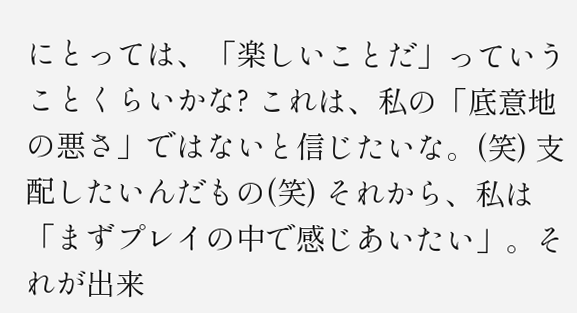にとっては、「楽しいことだ」っていうことくらいかな? これは、私の「底意地の悪さ」ではないと信じたいな。(笑) 支配したいんだもの(笑) それから、私は「まずプレイの中で感じあいたい」。それが出来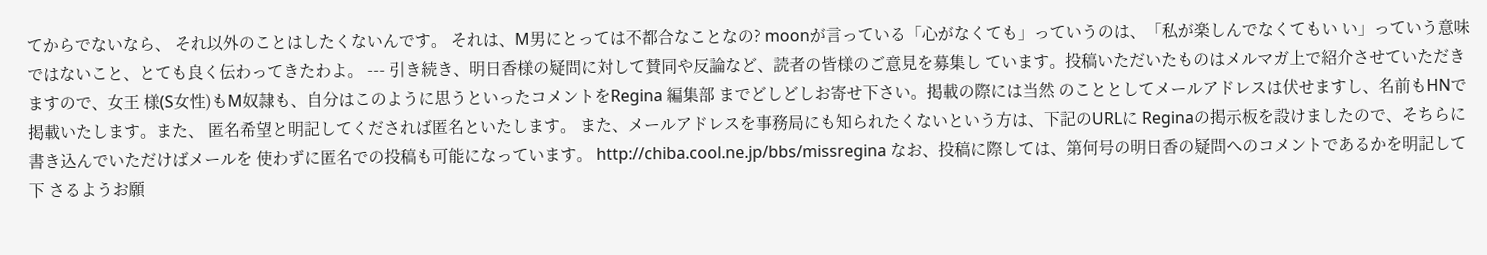てからでないなら、 それ以外のことはしたくないんです。 それは、M男にとっては不都合なことなの? moonが言っている「心がなくても」っていうのは、「私が楽しんでなくてもい い」っていう意味ではないこと、とても良く伝わってきたわよ。 --- 引き続き、明日香様の疑問に対して賛同や反論など、読者の皆様のご意見を募集し ています。投稿いただいたものはメルマガ上で紹介させていただきますので、女王 様(S女性)もM奴隷も、自分はこのように思うといったコメントをRegina 編集部 までどしどしお寄せ下さい。掲載の際には当然 のこととしてメールアドレスは伏せますし、名前もHNで掲載いたします。また、 匿名希望と明記してくだされば匿名といたします。 また、メールアドレスを事務局にも知られたくないという方は、下記のURLに Reginaの掲示板を設けましたので、そちらに書き込んでいただけばメールを 使わずに匿名での投稿も可能になっています。 http://chiba.cool.ne.jp/bbs/missregina なお、投稿に際しては、第何号の明日香の疑問へのコメントであるかを明記して下 さるようお願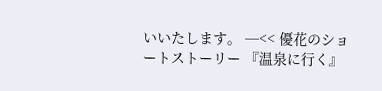いいたします。 ─<< 優花のショートストーリー 『温泉に行く』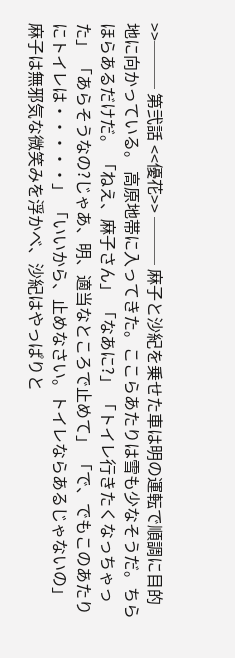>>─── 第弐話 <<優花>> ─── 麻子と沙紀を乗せた車は明の運転で順調に目的地に向かっている。 高原地帯に入ってきた。ここらあたりは雪も少なそうだ。ちらほらあるだけだ。 「ねえ、麻子さん」 「なあに?」 「トイレ行きたくなっちゃった」 「あらそうなの?じゃあ、明、適当なところで止めて」 「で、でもこのあたりにトイレは・・・・・」 「いいから、止めなさい。トイレならあるじゃないの」 麻子は無邪気な微笑みを浮かべ、沙紀はやっぱりと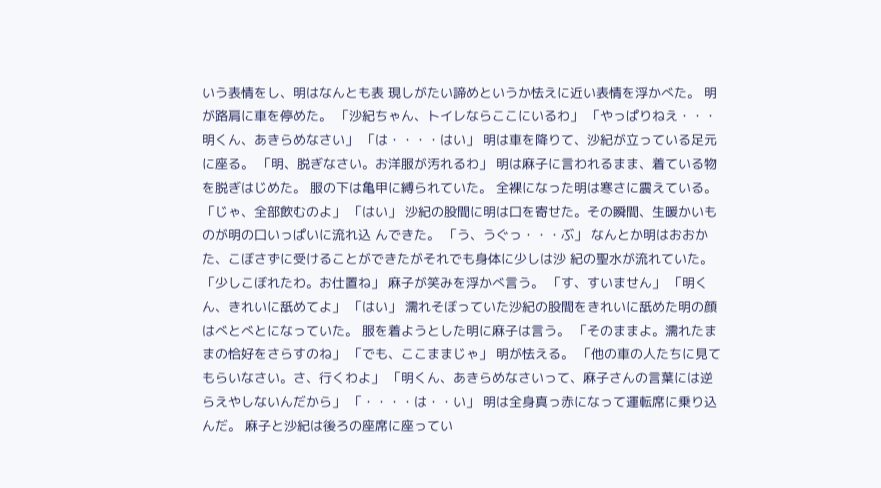いう表情をし、明はなんとも表 現しがたい諦めというか怯えに近い表情を浮かべた。 明が路肩に車を停めた。 「沙紀ちゃん、トイレならここにいるわ」 「やっぱりねえ・・・明くん、あきらめなさい」 「は・・・・はい」 明は車を降りて、沙紀が立っている足元に座る。 「明、脱ぎなさい。お洋服が汚れるわ」 明は麻子に言われるまま、着ている物を脱ぎはじめた。 服の下は亀甲に縛られていた。 全裸になった明は寒さに震えている。 「じゃ、全部飲むのよ」 「はい」 沙紀の股間に明は口を寄せた。その瞬間、生暖かいものが明の口いっぱいに流れ込 んできた。 「う、うぐっ・・・ぶ」 なんとか明はおおかた、こぼさずに受けることができたがそれでも身体に少しは沙 紀の聖水が流れていた。 「少しこぼれたわ。お仕置ね」 麻子が笑みを浮かべ言う。 「す、すいません」 「明くん、きれいに舐めてよ」 「はい」 濡れそぼっていた沙紀の股間をきれいに舐めた明の顔はべとべとになっていた。 服を着ようとした明に麻子は言う。 「そのままよ。濡れたままの恰好をさらすのね」 「でも、ここままじゃ」 明が怯える。 「他の車の人たちに見てもらいなさい。さ、行くわよ」 「明くん、あきらめなさいって、麻子さんの言葉には逆らえやしないんだから」 「・・・・は・・い」 明は全身真っ赤になって運転席に乗り込んだ。 麻子と沙紀は後ろの座席に座ってい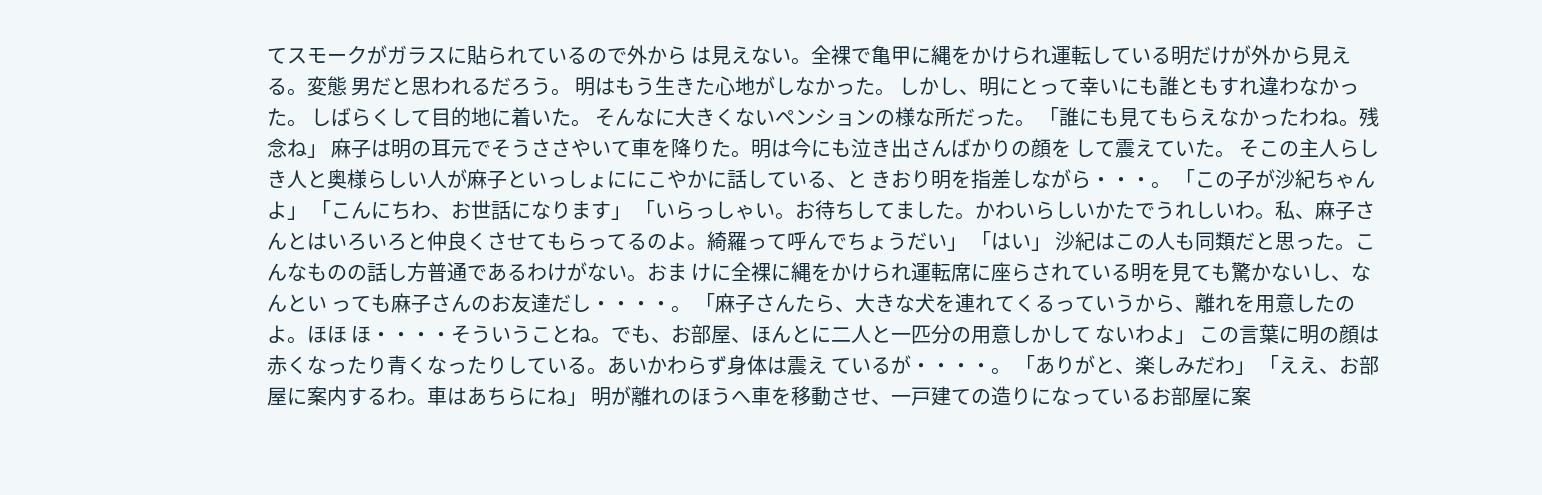てスモークがガラスに貼られているので外から は見えない。全裸で亀甲に縄をかけられ運転している明だけが外から見える。変態 男だと思われるだろう。 明はもう生きた心地がしなかった。 しかし、明にとって幸いにも誰ともすれ違わなかった。 しばらくして目的地に着いた。 そんなに大きくないペンションの様な所だった。 「誰にも見てもらえなかったわね。残念ね」 麻子は明の耳元でそうささやいて車を降りた。明は今にも泣き出さんばかりの顔を して震えていた。 そこの主人らしき人と奥様らしい人が麻子といっしょににこやかに話している、と きおり明を指差しながら・・・。 「この子が沙紀ちゃんよ」 「こんにちわ、お世話になります」 「いらっしゃい。お待ちしてました。かわいらしいかたでうれしいわ。私、麻子さ んとはいろいろと仲良くさせてもらってるのよ。綺羅って呼んでちょうだい」 「はい」 沙紀はこの人も同類だと思った。こんなものの話し方普通であるわけがない。おま けに全裸に縄をかけられ運転席に座らされている明を見ても驚かないし、なんとい っても麻子さんのお友達だし・・・・。 「麻子さんたら、大きな犬を連れてくるっていうから、離れを用意したのよ。ほほ ほ・・・・そういうことね。でも、お部屋、ほんとに二人と一匹分の用意しかして ないわよ」 この言葉に明の顔は赤くなったり青くなったりしている。あいかわらず身体は震え ているが・・・・。 「ありがと、楽しみだわ」 「ええ、お部屋に案内するわ。車はあちらにね」 明が離れのほうへ車を移動させ、一戸建ての造りになっているお部屋に案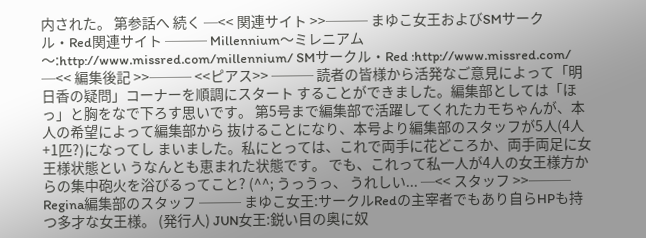内された。 第参話へ 続く ─<< 関連サイト >>─── まゆこ女王およびSMサークル・Red関連サイト ─── Millennium〜ミレニアム〜:http://www.missred.com/millennium/ SMサークル・Red :http://www.missred.com/ ─<< 編集後記 >>─── <<ピアス>> ─── 読者の皆様から活発なご意見によって「明日香の疑問」コーナーを順調にスタート することができました。編集部としては「ほっ」と胸をなで下ろす思いです。 第5号まで編集部で活躍してくれたカモちゃんが、本人の希望によって編集部から 抜けることになり、本号より編集部のスタッフが5人(4人+1匹?)になってし まいました。私にとっては、これで両手に花どころか、両手両足に女王様状態とい うなんとも恵まれた状態です。 でも、これって私一人が4人の女王様方からの集中砲火を浴びるってこと? (^^; うっうっ、 うれしい... ─<< スタッフ >>─── Regina編集部のスタッフ ─── まゆこ女王:サークルRedの主宰者でもあり自らHPも持つ多才な女王様。 (発行人) JUN女王:鋭い目の奥に奴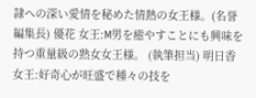隷への深い愛情を秘めた情熱の女王様。(名誉編集長) 優花 女王:M男を癒やすことにも興味を持つ重量級の熟女女王様。 (執筆担当) 明日香女王:好奇心が旺盛で種々の技を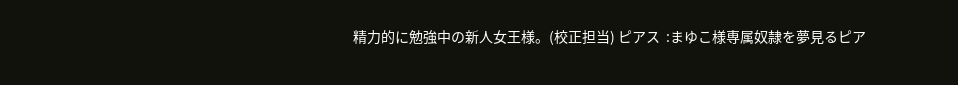精力的に勉強中の新人女王様。(校正担当) ピアス  :まゆこ様専属奴隷を夢見るピア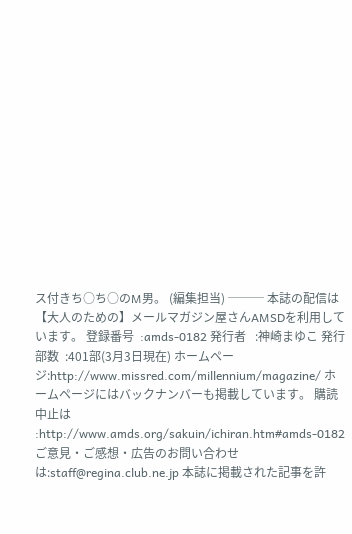ス付きち○ち○のM男。 (編集担当) ─── 本誌の配信は【大人のための】メールマガジン屋さんAMSDを利用しています。 登録番号  :amds-0182 発行者   :神崎まゆこ 発行部数  :401部(3月3日現在) ホームページ:http://www.missred.com/millennium/magazine/ ホームページにはバックナンバーも掲載しています。 購読中止は :http://www.amds.org/sakuin/ichiran.htm#amds-0182 ご意見・ご感想・広告のお問い合わせは:staff@regina.club.ne.jp 本誌に掲載された記事を許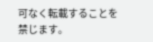可なく転載することを禁じます。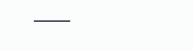───